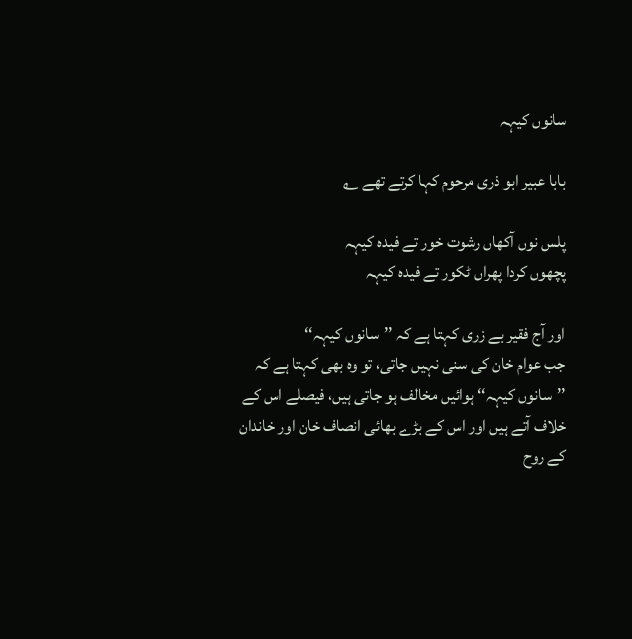سانوں کیہہ

بابا عبیر ابو ذری مرحوم کہا کرتے تھے ؎

پلس نوں آکھاں رشوت خور تے فیدہ کیہہ
پچھوں کردا پھراں ٹکور تے فیدہ کیہہ

اور آج فقیر بے زری کہتا ہے کہ ’’سانوں کیہہ‘‘
جب عوام خان کی سنی نہیں جاتی، تو وہ بھی کہتا ہے کہ ’’سانوں کیہہ‘‘ ہوائیں مخالف ہو جاتی ہیں، فیصلے اس کے خلاف آتے ہیں اور اس کے بڑے بھائی انصاف خان اور خاندان کے روح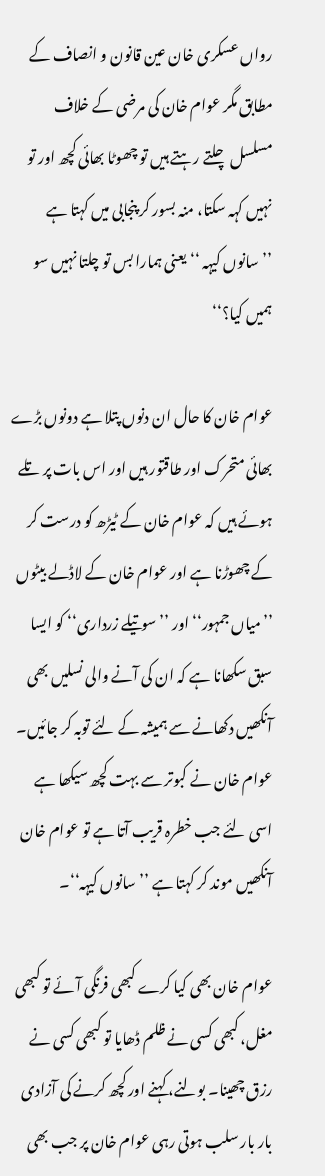رواں عسکری خان عین قانون و انصاف کے مطابق مگر عوام خان کی مرضی کے خلاف مسلسل چلتے رہتے ہیں تو چھوٹا بھائی کچھ اور تو نہیں کہہ سکتا، منہ بسور کر پنجابی میں کہتا ہے ’’سانوں کیہہ ‘‘ یعنی ہمارا بس تو چلتا نہیں سو ہمیں کیا؟‘‘

عوام خان کا حال ان دنوں پتلا ہے دونوں بڑے بھائی متحرک اور طاقتور ہیں اور اس بات پر تلے ہوئے ہیں کہ عوام خان کے ٹیڑھ کو درست کر کے چھوڑنا ہے اور عوام خان کے لاڈلے بیٹوں ’’میاں جمہور‘‘ اور ’’سوتیلے زرداری‘‘ کو ایسا سبق سکھانا ہے کہ ان کی آنے والی نسلیں بھی آنکھیں دکھانے سے ہمیشہ کے لئے توبہ کر جائیں۔ عوام خان نے کبوتر سے بہت کچھ سیکھا ہے اسی لئے جب خطرہ قریب آتا ہے تو عوام خان آنکھیں موند کر کہتا ہے ’’سانوں کیہہ‘‘۔

عوام خان بھی کیا کرے کبھی فرنگی آئے تو کبھی مغل، کبھی کسی نے ظلم ڈھایا تو کبھی کسی نے رزق چھینا۔ بولنے، کہنے اور کچھ کرنے کی آزادی بار بار سلب ہوتی رہی عوام خان پر جب بھی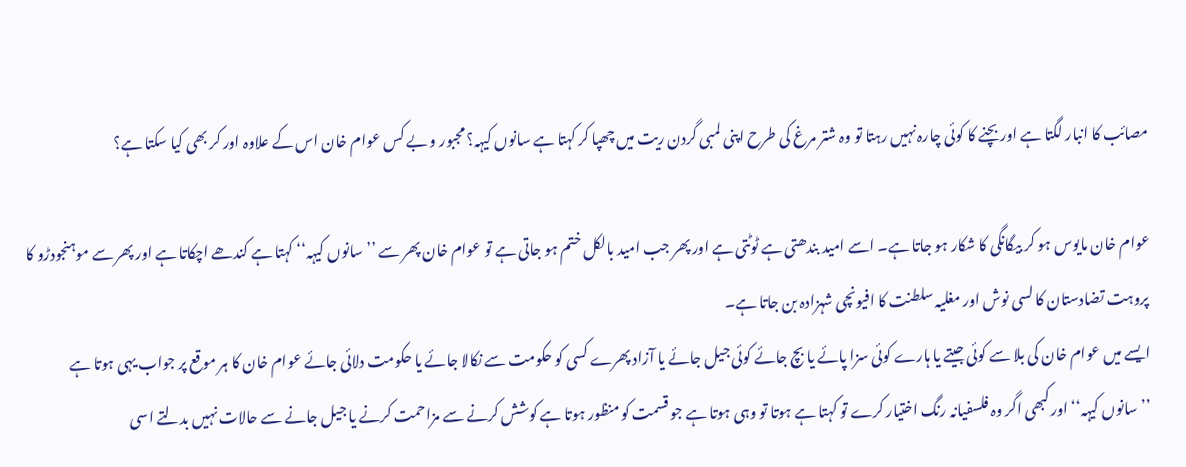مصائب کا انبار لگتا ہے اور بچنے کا کوئی چارہ نہیں رہتا تو وہ شتر مرغ کی طرح اپنی لمبی گردن ریت میں چھپا کر کہتا ہے سانوں کیہہ؟ مجبور و بے کس عوام خان اس کے علاوہ اور کر بھی کیا سکتا ہے؟

عوام خان مایوس ہو کر بیگانگی کا شکار ہو جاتا ہے۔ اسے امید بندھتی ہے ٹوٹتی ہے اور پھر جب امید بالکل ختم ہو جاتی ہے تو عوام خان پھر سے ’’سانوں کیہہ‘‘ کہتا ہے کندھے اچکاتا ہے اور پھر سے موہنجودڑو کا پروہت تضادستان کا لسی نوش اور مغلیہ سلطنت کا افیونچی شہزادہ بن جاتا ہے۔
ایسے میں عوام خان کی بلا سے کوئی جیتے یا ہارے کوئی سزا پائے یا بچ جائے کوئی جیل جائے یا آزاد پھرے کسی کو حکومت سے نکالا جائے یا حکومت دلائی جائے عوام خان کا ہر موقع پر جواب یہی ہوتا ہے ’’سانوں کیہہ‘‘ اور کبھی اگر وہ فلسفیانہ رنگ اختیار کرے تو کہتا ہے ہوتا تو وہی ہوتا ہے جو قسمت کو منظور ہوتا ہے کوشش کرنے سے مزاحمت کرنے یا جیل جانے سے حالات نہیں بدلتے اسی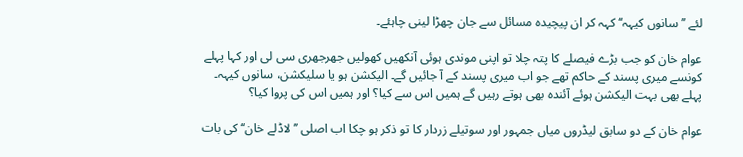لئے ’’سانوں کیہہ‘‘ کہہ کر ان پیچیدہ مسائل سے جان چھڑا لینی چاہئے۔

عوام خان کو جب بڑے فیصلے کا پتہ چلا تو اپنی موندی ہوئی آنکھیں کھولیں جھرجھری سی لی اور کہا پہلے کونسے میری پسند کے حاکم تھے جو اب میری پسند کے آ جائیں گے۔ الیکشن ہو یا سلیکشن، سانوں کیہہ۔ پہلے بھی بہت الیکشن ہوئے آئندہ بھی ہوتے رہیں گے ہمیں اس سے کیا؟ اور ہمیں اس کی پروا کیا؟

عوام خان کے دو سابق لیڈروں میاں جمہور اور سوتیلے زردار کا تو ذکر ہو چکا اب اصلی ’’لاڈلے خان‘‘ کی بات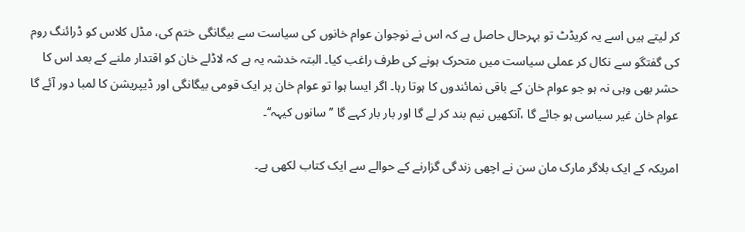کر لیتے ہیں اسے یہ کریڈٹ تو بہرحال حاصل ہے کہ اس نے نوجوان عوام خانوں کی سیاست سے بیگانگی ختم کی، مڈل کلاس کو ڈرائنگ روم کی گفتگو سے نکال کر عملی سیاست میں متحرک ہونے کی طرف راغب کیا۔ البتہ خدشہ یہ ہے کہ لاڈلے خان کو اقتدار ملنے کے بعد اس کا حشر بھی وہی نہ ہو جو عوام خان کے باقی نمائندوں کا ہوتا رہا۔ اگر ایسا ہوا تو عوام خان پر ایک قومی بیگانگی اور ڈیپریشن کا لمبا دور آئے گا عوام خان غیر سیاسی ہو جائے گا ،آنکھیں نیم بند کر لے گا اور بار بار کہے گا ’’سانوں کیہہ‘‘۔

امریکہ کے ایک بلاگر مارک مان سن نے اچھی زندگی گزارنے کے حوالے سے ایک کتاب لکھی ہے۔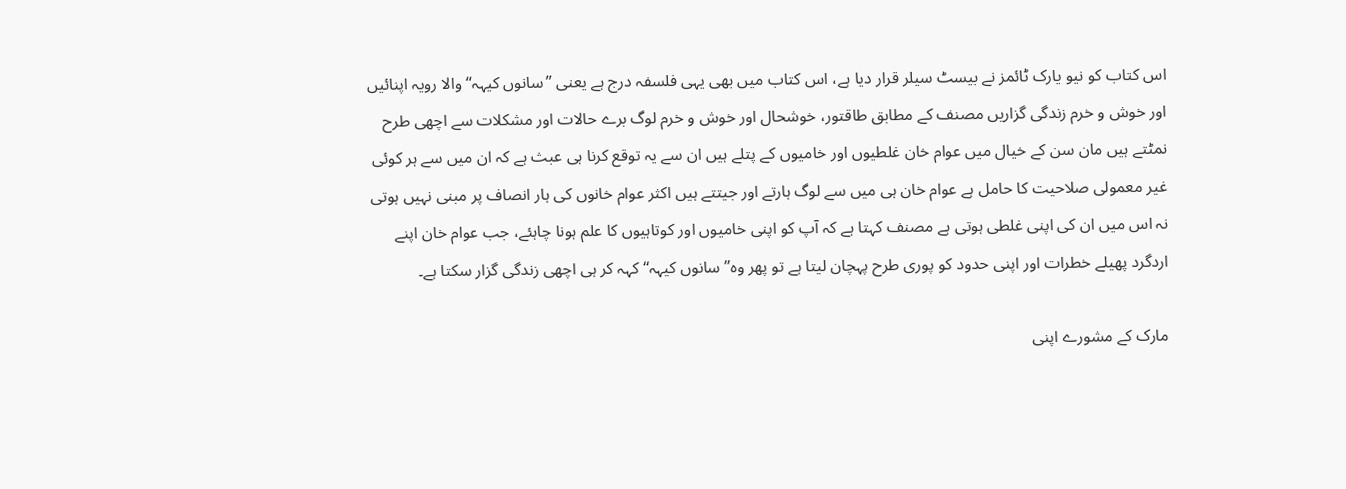اس کتاب کو نیو یارک ٹائمز نے بیسٹ سیلر قرار دیا ہے، اس کتاب میں بھی یہی فلسفہ درج ہے یعنی ’’سانوں کیہہ‘‘ والا رویہ اپنائیں اور خوش و خرم زندگی گزاریں مصنف کے مطابق طاقتور، خوشحال اور خوش و خرم لوگ برے حالات اور مشکلات سے اچھی طرح نمٹتے ہیں مان سن کے خیال میں عوام خان غلطیوں اور خامیوں کے پتلے ہیں ان سے یہ توقع کرنا ہی عبث ہے کہ ان میں سے ہر کوئی غیر معمولی صلاحیت کا حامل ہے عوام خان ہی میں سے لوگ ہارتے اور جیتتے ہیں اکثر عوام خانوں کی ہار انصاف پر مبنی نہیں ہوتی نہ اس میں ان کی اپنی غلطی ہوتی ہے مصنف کہتا ہے کہ آپ کو اپنی خامیوں اور کوتاہیوں کا علم ہونا چاہئے، جب عوام خان اپنے اردگرد پھیلے خطرات اور اپنی حدود کو پوری طرح پہچان لیتا ہے تو پھر وہ’’ سانوں کیہہ‘‘ کہہ کر ہی اچھی زندگی گزار سکتا ہے۔

مارک کے مشورے اپنی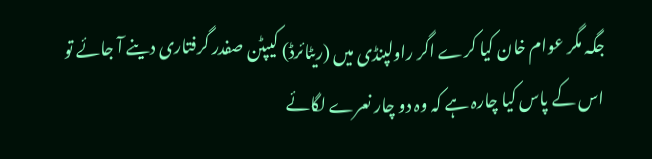جگہ مگر عوام خان کیا کرے اگر راولپنڈی میں (ریٹائرڈ) کیپٹن صفدر گرفتاری دینے آ جائے تو اس کے پاس کیا چارہ ہے کہ وہ دو چار نعرے لگائے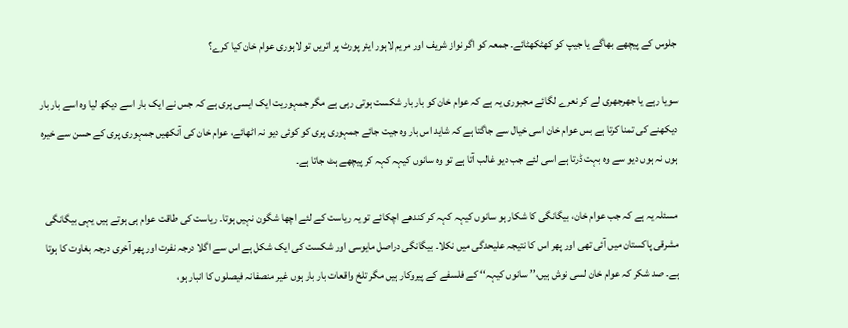جلوس کے پیچھے بھاگے یا جیپ کو کھٹکھٹائے۔ جمعہ کو اگر نواز شریف اور مریم لاہور ایئر پورٹ پر اتریں تو لاہوری عوام خان کیا کرے؟

سویا رہے یا جھرجھری لے کر نعرے لگائے مجبوری یہ ہے کہ عوام خان کو بار بار شکست ہوتی رہی ہے مگر جمہوریت ایک ایسی پری ہے کہ جس نے ایک بار اسے دیکھ لیا وہ اسے بار بار دیکھنے کی تمنا کرتا ہے بس عوام خان اسی خیال سے جاگتا ہے کہ شاید اس بار وہ جیت جائے جمہوری پری کو کوئی دیو نہ اٹھائے، عوام خان کی آنکھیں جمہوری پری کے حسن سے خیرہ ہوں نہ ہوں دیو سے وہ بہت ڈرتا ہے اسی لئے جب دیو غالب آتا ہے تو وہ سانوں کیہہ کہہ کر پیچھے ہٹ جاتا ہے۔

مسئلہ یہ ہے کہ جب عوام خان، بیگانگی کا شکار ہو سانوں کیہہ کہہ کر کندھے اچکائے تو یہ ریاست کے لئے اچھا شگون نہیں ہوتا۔ ریاست کی طاقت عوام ہی ہوتے ہیں یہی بیگانگی مشرقی پاکستان میں آئی تھی اور پھر اس کا نتیجہ علیحدگی میں نکلا۔ بیگانگی دراصل مایوسی اور شکست کی ایک شکل ہے اس سے اگلا درجہ نفرت اور پھر آخری درجہ بغاوت کا ہوتا ہے۔ صد شکر کہ عوام خان لسی نوش ہیں،’’ سانوں کیہہ‘‘ کے فلسفے کے پیروکار ہیں مگر تلخ واقعات بار بار ہوں غیر منصفانہ فیصلوں کا انبار ہو،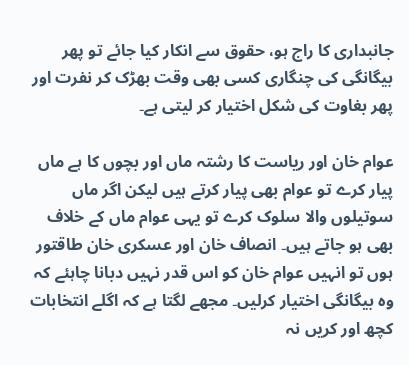جانبداری کا راج ہو، حقوق سے انکار کیا جائے تو پھر بیگانگی کی چنگاری کسی بھی وقت بھڑک کر نفرت اور پھر بغاوت کی شکل اختیار کر لیتی ہے۔

عوام خان اور ریاست کا رشتہ ماں اور بچوں کا ہے ماں پیار کرے تو عوام بھی پیار کرتے ہیں لیکن اگر ماں سوتیلوں والا سلوک کرے تو یہی عوام ماں کے خلاف بھی ہو جاتے ہیں۔ انصاف خان اور عسکری خان طاقتور ہوں تو انہیں عوام خان کو اس قدر نہیں دبانا چاہئے کہ وہ بیگانگی اختیار کرلیں۔ مجھے لگتا ہے کہ اگلے انتخابات کچھ اور کریں نہ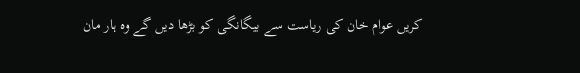کریں عوام خان کی ریاست سے بیگانگی کو بڑھا دیں گے وہ ہار مان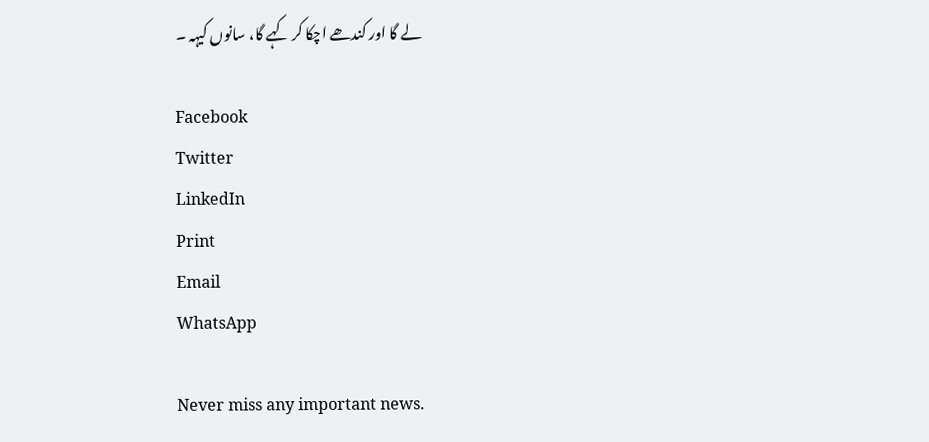لے گا اور کندھے اچکا کر کہے گا، سانوں کیہہ ۔

Facebook
Twitter
LinkedIn
Print
Email
WhatsApp

Never miss any important news.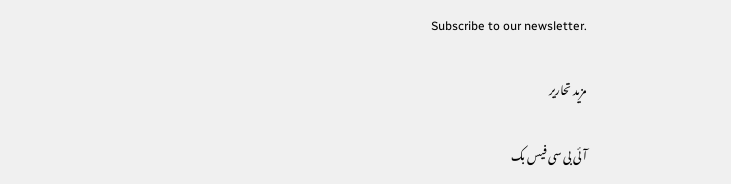Subscribe to our newsletter.

مزید تحاریر

آئی بی سی فیس بک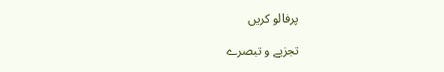پرفالو کریں

تجزیے و تبصرے